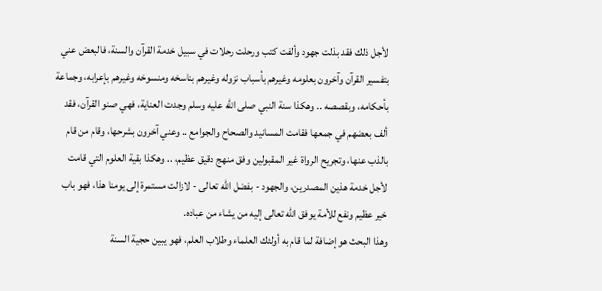لأجل ذلك فقد بذلت جهود وألفت كتب ورحلت رحلات في سبيل خدمة القرآن والسنة، فالبعض عني بتفسير القرآن وآخرون بعلومه وغيرهم بأسباب نزوله وغيرهم بناسخه ومنسوخه وغيرهم بإعرابه، وجماعة بأحكامه، وبقصصه .. وهكذا سنة النبي صلى الله عليه وسلم وجدت العناية، فهي صنو القرآن، فقد ألف بعضهم في جمعها فقامت المسانيد والصحاح والجوامع .. وعني آخرون بشرحها، وقام من قام بالذب عنها، وتجريح الرواة غير المقبولين وفق منهج دقيق عظيم، .. وهكذا بقية العلوم التي قامت لأجل خدمة هذين المصدرين، والجهود - بفضل الله تعالى - لازالت مستمرة إلى يومنا هذا، فهو باب خير عظيم ونفع للأمة يوفق الله تعالى إليه من يشاء من عباده.
وهذا البحث هو إضافة لما قام به أولئك العلماء وطلاب العلم، فهو يبين حجية السنة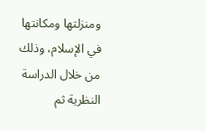ومنزلتها ومكانتها في الإسلام، وذلك من خلال الدراسة النظرية ثم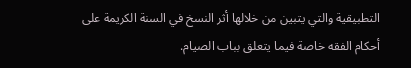التطبيقية والتي يتبين من خلالها أثر النسخ في السنة الكريمة على أحكام الفقه خاصة فيما يتعلق بباب الصيام.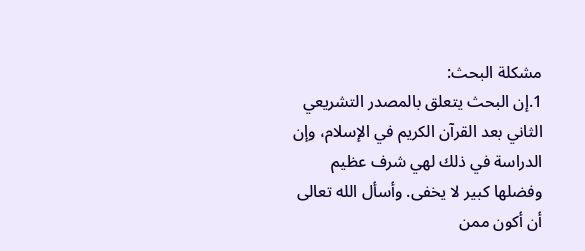مشكلة البحث:
1.إن البحث يتعلق بالمصدر التشريعي الثاني بعد القرآن الكريم في الإسلام، وإن الدراسة في ذلك لهي شرف عظيم وفضلها كبير لا يخفى. وأسأل الله تعالى أن أكون ممن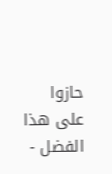حازوا على هذا الفضل -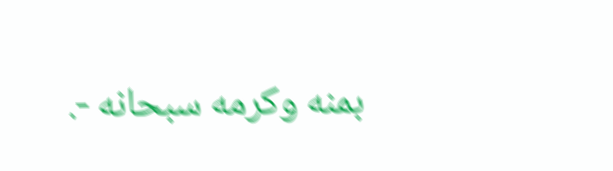بمنه وكرمه سبحانه -.